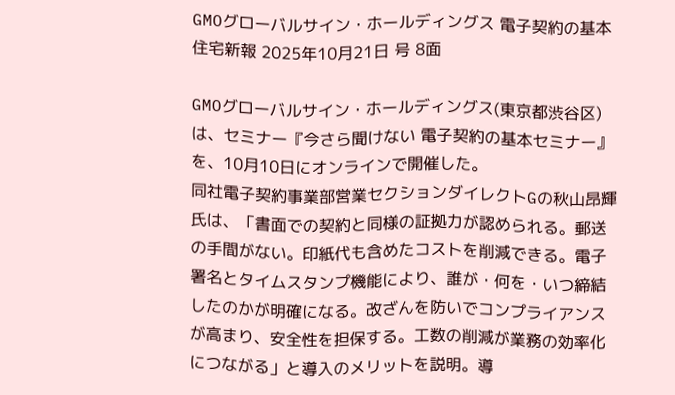GMOグローバルサイン・ホールディングス 電子契約の基本
住宅新報 2025年10月21日 号 8面

GMOグローバルサイン・ホールディングス(東京都渋谷区)は、セミナー『今さら聞けない 電子契約の基本セミナー』を、10月10日にオンラインで開催した。
同社電子契約事業部営業セクションダイレクトGの秋山昂輝氏は、「書面での契約と同様の証拠力が認められる。郵送の手間がない。印紙代も含めたコストを削減できる。電子署名とタイムスタンプ機能により、誰が・何を・いつ締結したのかが明確になる。改ざんを防いでコンプライアンスが高まり、安全性を担保する。工数の削減が業務の効率化につながる」と導入のメリットを説明。導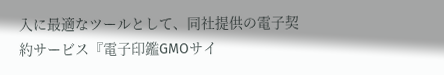入に最適なツールとして、同社提供の電子契約サービス『電子印鑑GMOサイ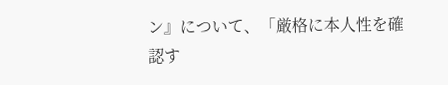ン』について、「厳格に本人性を確認す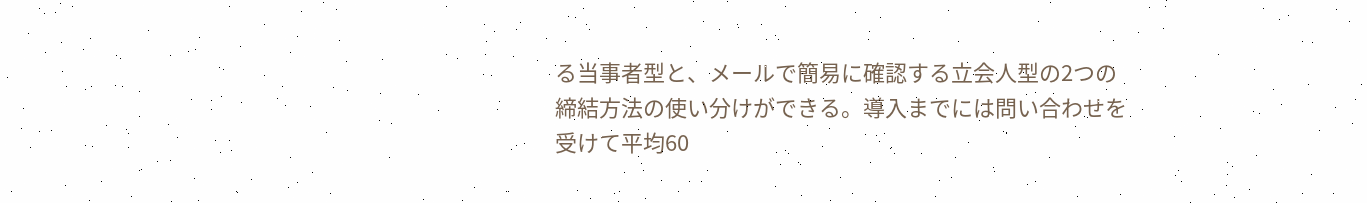る当事者型と、メールで簡易に確認する立会人型の2つの締結方法の使い分けができる。導入までには問い合わせを受けて平均60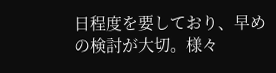日程度を要しており、早めの検討が大切。様々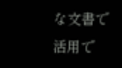な文書で活用で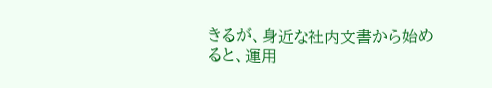きるが、身近な社内文書から始めると、運用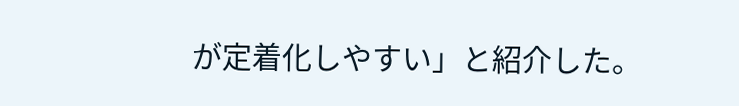が定着化しやすい」と紹介した。